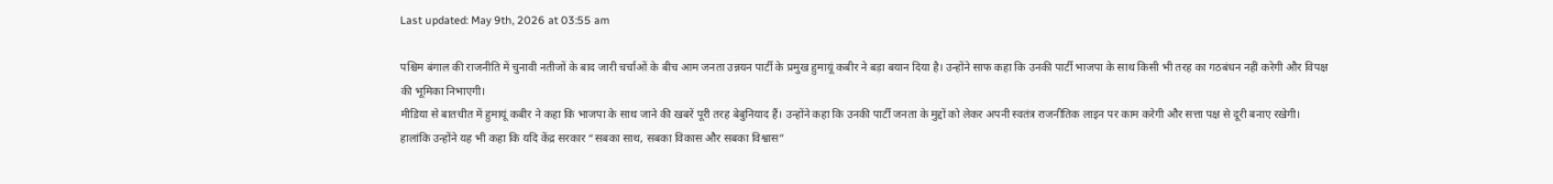Last updated: May 9th, 2026 at 03:55 am

पश्चिम बंगाल की राजनीति में चुनावी नतीजों के बाद जारी चर्चाओं के बीच आम जनता उन्नयन पार्टी के प्रमुख हुमायूं कबीर ने बड़ा बयान दिया है। उन्होंने साफ कहा कि उनकी पार्टी भाजपा के साथ किसी भी तरह का गठबंधन नहीं करेगी और विपक्ष की भूमिका निभाएगी।
मीडिया से बातचीत में हुमायूं कबीर ने कहा कि भाजपा के साथ जाने की खबरें पूरी तरह बेबुनियाद हैं। उन्होंने कहा कि उनकी पार्टी जनता के मुद्दों को लेकर अपनी स्वतंत्र राजनीतिक लाइन पर काम करेगी और सत्ता पक्ष से दूरी बनाए रखेगी।
हालांकि उन्होंने यह भी कहा कि यदि केंद्र सरकार “सबका साथ, सबका विकास और सबका विश्वास”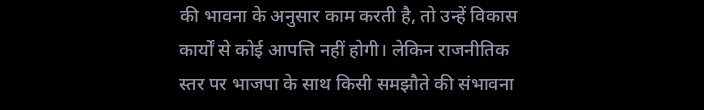की भावना के अनुसार काम करती है, तो उन्हें विकास कार्यों से कोई आपत्ति नहीं होगी। लेकिन राजनीतिक स्तर पर भाजपा के साथ किसी समझौते की संभावना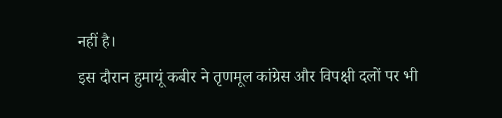नहीं है।
इस दौरान हुमायूं कबीर ने तृणमूल कांग्रेस और विपक्षी दलों पर भी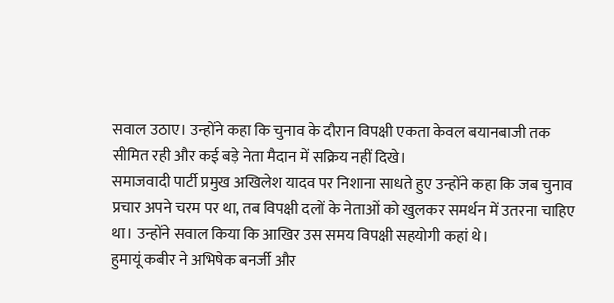सवाल उठाए। उन्होंने कहा कि चुनाव के दौरान विपक्षी एकता केवल बयानबाजी तक सीमित रही और कई बड़े नेता मैदान में सक्रिय नहीं दिखे।
समाजवादी पार्टी प्रमुख अखिलेश यादव पर निशाना साधते हुए उन्होंने कहा कि जब चुनाव प्रचार अपने चरम पर था, तब विपक्षी दलों के नेताओं को खुलकर समर्थन में उतरना चाहिए था। उन्होंने सवाल किया कि आखिर उस समय विपक्षी सहयोगी कहां थे।
हुमायूं कबीर ने अभिषेक बनर्जी और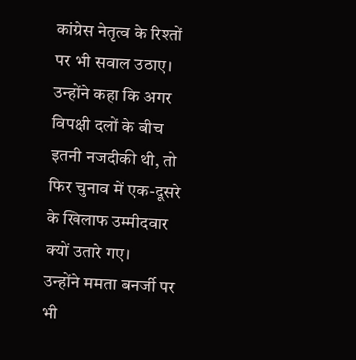कांग्रेस नेतृत्व के रिश्तों पर भी सवाल उठाए। उन्होंने कहा कि अगर विपक्षी दलों के बीच इतनी नजदीकी थी, तो फिर चुनाव में एक-दूसरे के खिलाफ उम्मीदवार क्यों उतारे गए।
उन्होंने ममता बनर्जी पर भी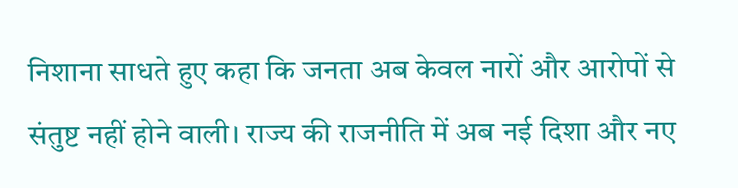निशाना साधते हुए कहा कि जनता अब केवल नारों और आरोपों से संतुष्ट नहीं होने वाली। राज्य की राजनीति में अब नई दिशा और नए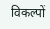विकल्पों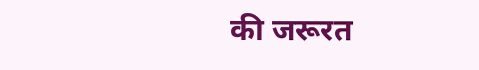की जरूरत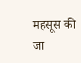महसूस की जा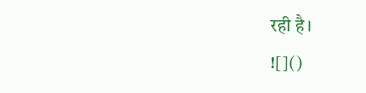रही है।
![]()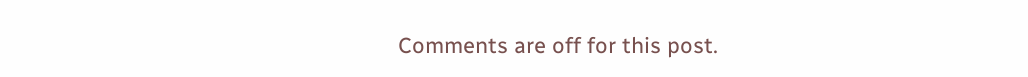Comments are off for this post.